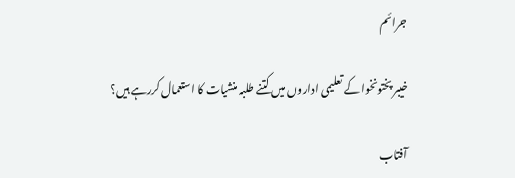جرائم

خیبر پختونخوا کے تعلیمی اداروں میں کتنے طلبہ منشیات کا استعمال کررہے ہیں؟

آفتاب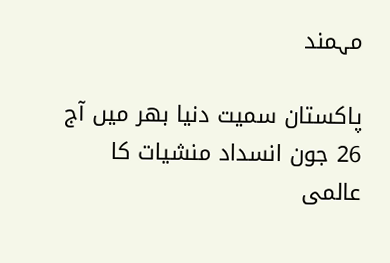مہمند

پاکستان سمیت دنیا بھر میں آج 26 جون انسداد منشیات کا عالمی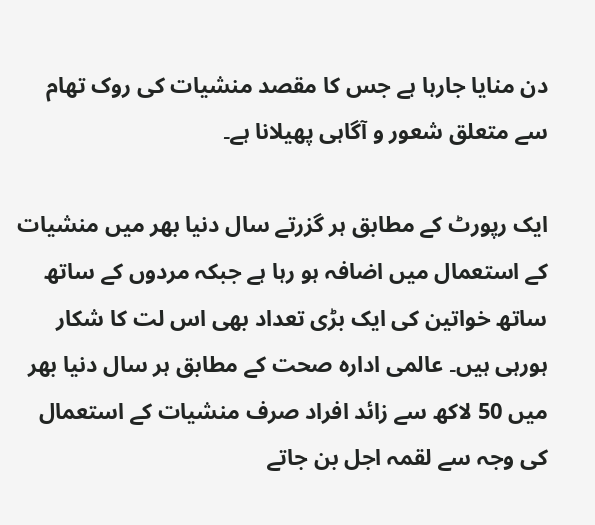دن منایا جارہا ہے جس کا مقصد منشیات کی روک تھام سے متعلق شعور و آگاہی پھیلانا ہے۔

ایک رپورٹ کے مطابق ہر گزرتے سال دنیا بھر میں منشیات کے استعمال میں اضافہ ہو رہا ہے جبکہ مردوں کے ساتھ ساتھ خواتین کی ایک بڑی تعداد بھی اس لت کا شکار ہورہی ہیں۔ عالمی ادارہ صحت کے مطابق ہر سال دنیا بھر میں 50 لاکھ سے زائد افراد صرف منشیات کے استعمال کی وجہ سے لقمہ اجل بن جاتے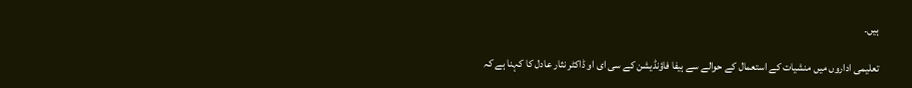ہیں۔

تعلیمی اداروں میں منشیات کے استعمال کے حوالے سے ہیفا فاؤنڈیشن کے سی ای او ڈاکٹر نثار عادل کا کہنا ہے کہ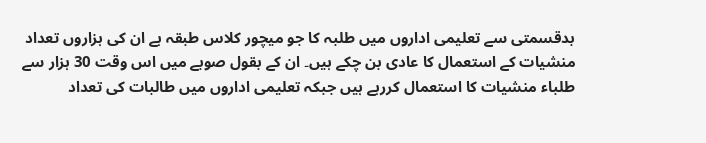بدقسمتی سے تعلیمی اداروں میں طلبہ کا جو میچور کلاس طبقہ ہے ان کی ہزاروں تعداد منشیات کے استعمال کا عادی بن چکے ہیں۔ ان کے بقول صوبے میں اس وقت 30 ہزار سے طلباء منشیات کا استعمال کررہے ہیں جبکہ تعلیمی اداروں میں طالبات کی تعداد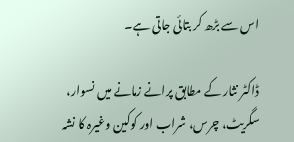اس سے بڑھ کر بتائی جاتی ہے۔

ڈاکٹر نثار کے مطابق پرانے زمانے میں نسوار، سگریٹ، چرس، شراب اور کوکین وغیرہ کا نشہ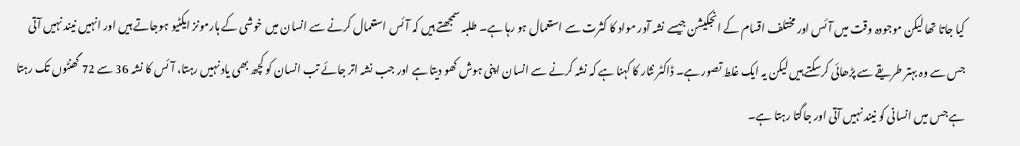کیا جاتا تھا لیکن موجودہ وقت میں آئس اور مختلف اقسام کے انجکیشن جیسے نشہ آور مواد کا کثرت سے استعمال ہو رہا ہے۔ طلبہ سمجھتے ہیں کہ آئس استعمال کرنے سے انسان میں خوشی کے ہارمونز ایکٹیو ہوجاتے ہیں اور انہیں نیند نہیں آتی جس سے وہ بہتر طریقے سے پڑھائی کرسکتے ہیں لیکن یہ ایک غلط تصور ہے۔ ڈاکٹر نثار کا کہنا ہے کہ نشہ کرنے سے انسان اپنی ہوش کھو دیتا ہے اور جب نشہ اتر جائے تب انسان کو کچھ بھی یاد نہیں رہتا، آئس کا نشہ 36 سے 72 گھنٹوں تک رہتا ہے جس میں انسانی کو نیند نہیں آتی اور جاگتا رہتا ہے۔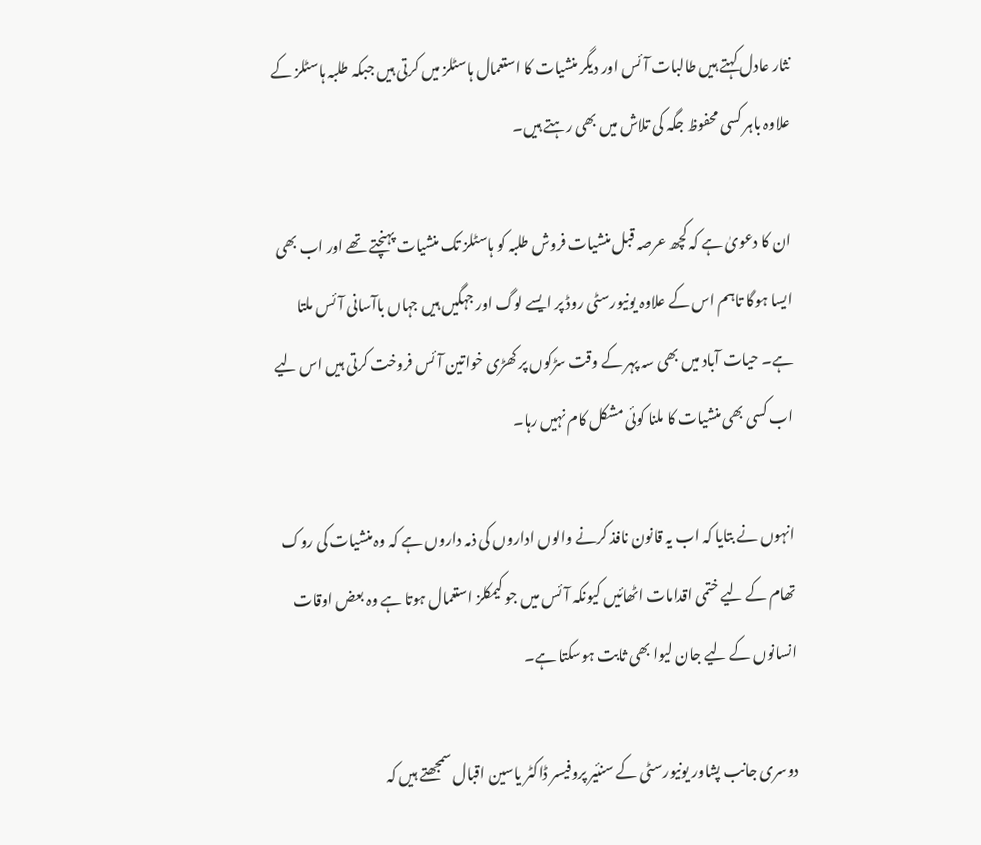نثار عادل کہتے ہیں طالبات آئس اور دیگر منشیات کا استعمال ہاسٹلز میں کرتی ہیں جبکہ طلبہ ہاسٹلز کے علاوہ باہر کسی محفوظ جگہ کی تلاش میں بھی رہتے ہیں۔

ان کا دعویٰ ہے کہ کچھ عرصہ قبل منشیات فروش طلبہ کو ہاسٹلز تک منشیات پہنچتے تھے اور اب بھی ایسا ہوگا تاہم اس کے علاوہ یونیورسٹی روڈ پر ایسے لوگ اور جہگیں ہیں جہاں باآسانی آئس ملتا ہے۔ حیات آباد میں بھی سہ پہر کے وقت سڑکوں پر کھڑی خواتین آئس فروخت کرتی ہیں اس لیے اب کسی بھی منشیات کا ملنا کوئی مشکل کام نہیں رہا۔

انہوں نے بتایا کہ اب یہ قانون نافذ کرنے والوں اداروں کی ذمہ داروں ہے کہ وہ منشیات کی روک تھام کے لیے ختمی اقدامات اٹھائیں کیونکہ آئس میں جو کیمکلز استعمال ہوتا ہے وہ بعض اوقات انسانوں کے لیے جان لیوا بھی ثابت ہوسکتا ہے۔

دوسری جانب پشاور یونیورسٹی کے سنئیر پروفیسر ڈاکٹر یاسین اقبال سمجھتے ہیں کہ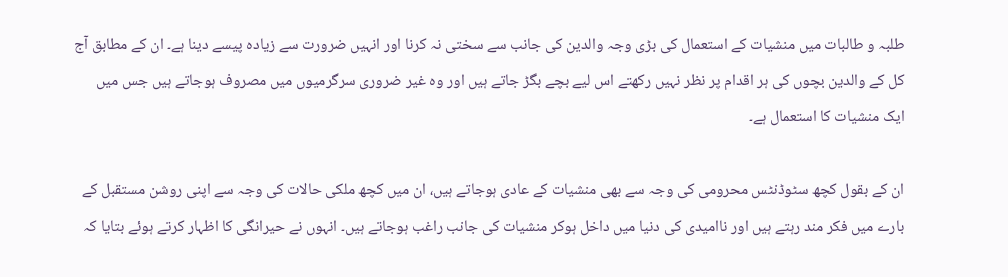طلبہ و طالبات میں منشیات کے استعمال کی بڑی وجہ والدین کی جانب سے سختی نہ کرنا اور انہیں ضرورت سے زیادہ پیسے دینا ہے۔ ان کے مطابق آج کل کے والدین بچوں کی ہر اقدام پر نظر نہیں رکھتے اس لیے بچے بگڑ جاتے ہیں اور وہ غیر ضروری سرگرمیوں میں مصروف ہوجاتے ہیں جس میں ایک منشیات کا استعمال ہے۔

ان کے بقول کچھ سٹوڈنٹس محرومی کی وجہ سے بھی منشیات کے عادی ہوجاتے ہیں، ان میں کچھ ملکی حالات کی وجہ سے اپنی روشن مستقبل کے بارے میں فکر مند رہتے ہیں اور ناامیدی کی دنیا میں داخل ہوکر منشیات کی جانب راغب ہوجاتے ہیں۔ انہوں نے حیرانگی کا اظہار کرتے ہوئے بتایا کہ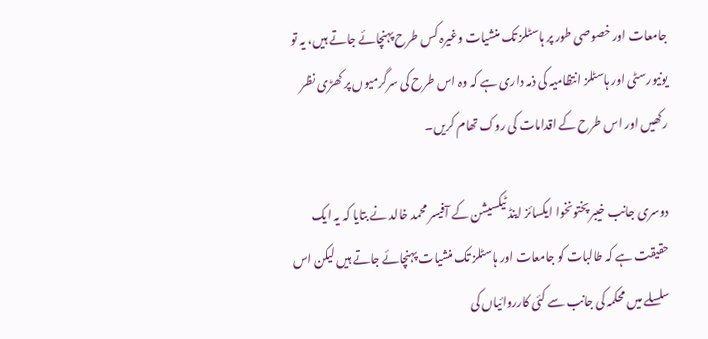جامعات اور خصوصی طور پر ہاسٹلز تک منشیات وغیرہ کس طرح پہنچائے جاتے ہیں، یہ تو یونیورسٹی اور ہاسٹلز انتظامیہ کی ذمہ داری ہے کہ وہ اس طرح کی سرگرمیوں پر کھڑی نظر رکھیں اور اس طرح کے اقدامات کی روک تھام کریں۔

دوسری جانب خیبر پختونخوا ایکسائز اینڈ ٹیکسیشن کے آفیسر محمد خالد نے بتایا کہ یہ ایک حقیقت ہے کہ طالبات کو جامعات اور ہاسٹلز تک منشیات پہنچائے جاتے ہیں لیکن اس سلسلے میں محکمہ کی جانب سے کئی کارروائیاں کی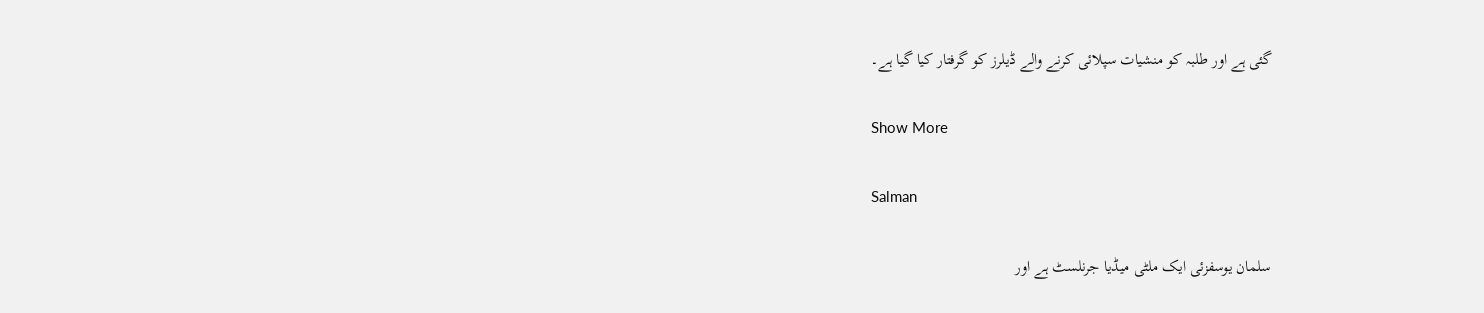گئی ہے اور طلبہ کو منشیات سپلائی کرنے والے ڈیلرز کو گرفتار کیا گیا ہے۔

Show More

Salman

سلمان یوسفزئی ایک ملٹی میڈیا جرنلسٹ ہے اور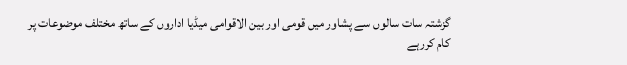گزشتہ سات سالوں سے پشاور میں قومی اور بین الاقوامی میڈیا اداروں کے ساتھ مختلف موضوعات پر کام کررہے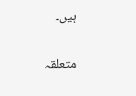ہیں۔

متعلقہ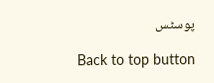پوسٹس

Back to top button